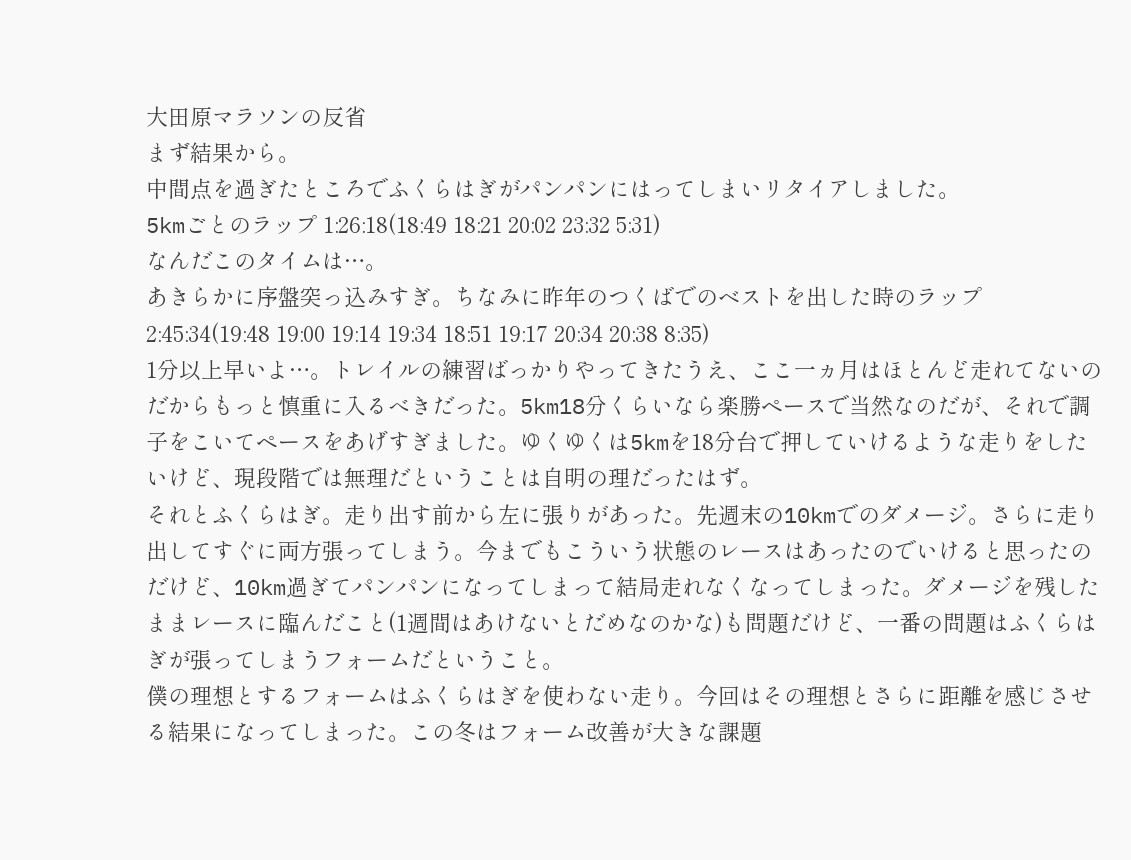大田原マラソンの反省
まず結果から。
中間点を過ぎたところでふくらはぎがパンパンにはってしまいリタイアしました。
5kmごとのラップ 1:26:18(18:49 18:21 20:02 23:32 5:31)
なんだこのタイムは…。
あきらかに序盤突っ込みすぎ。ちなみに昨年のつくばでのベストを出した時のラップ
2:45:34(19:48 19:00 19:14 19:34 18:51 19:17 20:34 20:38 8:35)
1分以上早いよ…。トレイルの練習ばっかりやってきたうえ、ここ一ヵ月はほとんど走れてないのだからもっと慎重に入るべきだった。5km18分くらいなら楽勝ペースで当然なのだが、それで調子をこいてペースをあげすぎました。ゆくゆくは5kmを18分台で押していけるような走りをしたいけど、現段階では無理だということは自明の理だったはず。
それとふくらはぎ。走り出す前から左に張りがあった。先週末の10kmでのダメージ。さらに走り出してすぐに両方張ってしまう。今までもこういう状態のレースはあったのでいけると思ったのだけど、10km過ぎてパンパンになってしまって結局走れなくなってしまった。ダメージを残したままレースに臨んだこと(1週間はあけないとだめなのかな)も問題だけど、一番の問題はふくらはぎが張ってしまうフォームだということ。
僕の理想とするフォームはふくらはぎを使わない走り。今回はその理想とさらに距離を感じさせる結果になってしまった。この冬はフォーム改善が大きな課題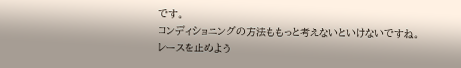です。
コンディショニングの方法ももっと考えないといけないですね。
レースを止めよう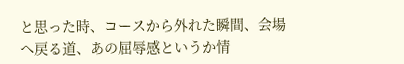と思った時、コースから外れた瞬間、会場へ戻る道、あの屈辱感というか情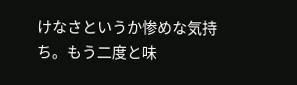けなさというか惨めな気持ち。もう二度と味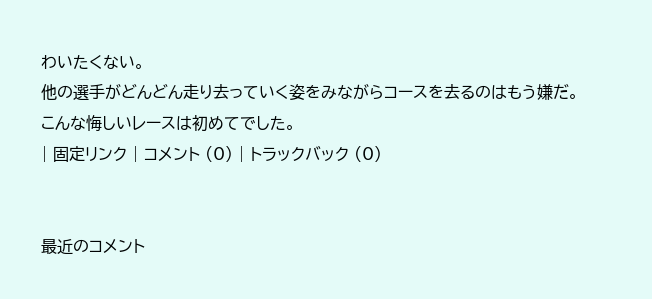わいたくない。
他の選手がどんどん走り去っていく姿をみながらコースを去るのはもう嫌だ。
こんな悔しいレースは初めてでした。
| 固定リンク | コメント (0) | トラックバック (0)


最近のコメント